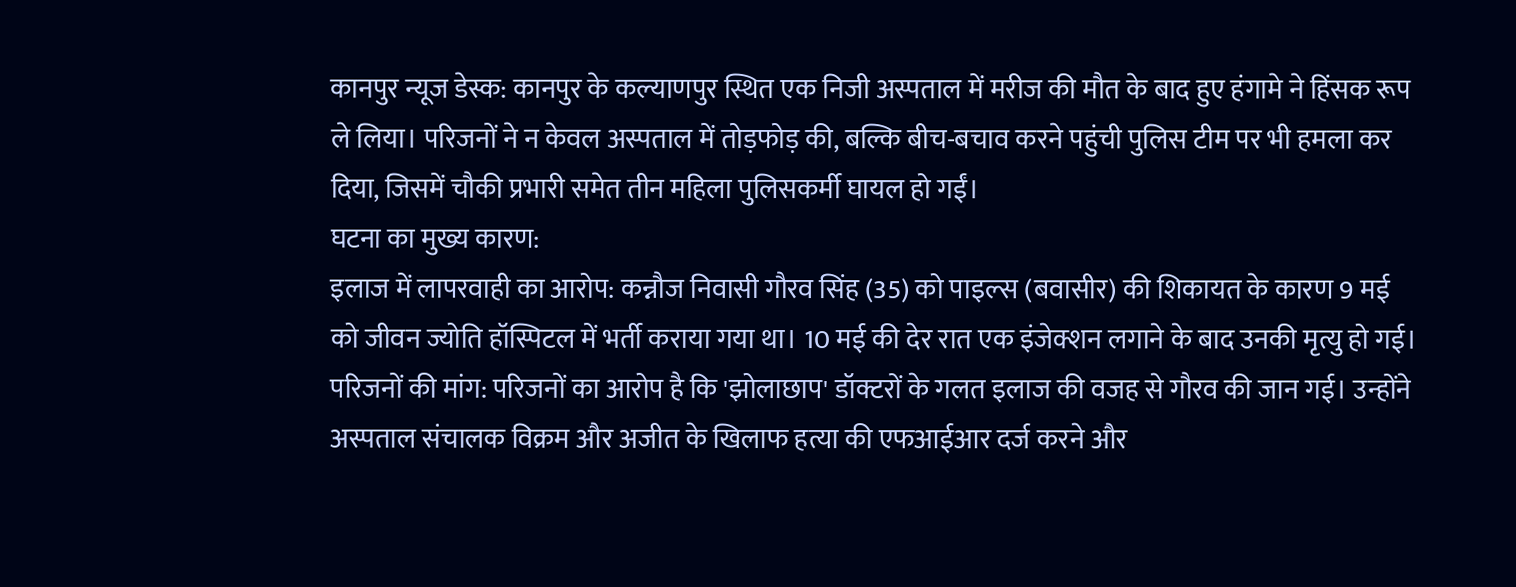कानपुर न्यूज डेस्क: कानपुर के कल्याणपुर स्थित एक निजी अस्पताल में मरीज की मौत के बाद हुए हंगामे ने हिंसक रूप ले लिया। परिजनों ने न केवल अस्पताल में तोड़फोड़ की, बल्कि बीच-बचाव करने पहुंची पुलिस टीम पर भी हमला कर दिया, जिसमें चौकी प्रभारी समेत तीन महिला पुलिसकर्मी घायल हो गईं।
घटना का मुख्य कारण:
इलाज में लापरवाही का आरोप: कन्नौज निवासी गौरव सिंह (35) को पाइल्स (बवासीर) की शिकायत के कारण 9 मई को जीवन ज्योति हॉस्पिटल में भर्ती कराया गया था। 10 मई की देर रात एक इंजेक्शन लगाने के बाद उनकी मृत्यु हो गई।
परिजनों की मांग: परिजनों का आरोप है कि 'झोलाछाप' डॉक्टरों के गलत इलाज की वजह से गौरव की जान गई। उन्होंने अस्पताल संचालक विक्रम और अजीत के खिलाफ हत्या की एफआईआर दर्ज करने और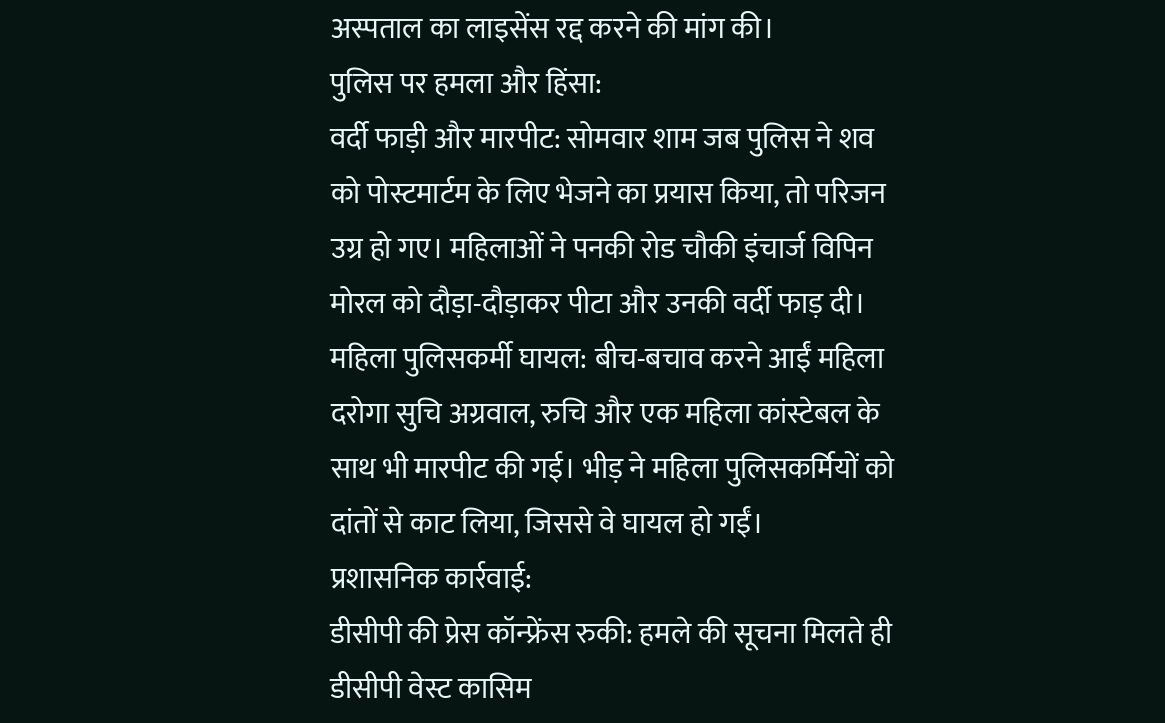अस्पताल का लाइसेंस रद्द करने की मांग की।
पुलिस पर हमला और हिंसा:
वर्दी फाड़ी और मारपीट: सोमवार शाम जब पुलिस ने शव को पोस्टमार्टम के लिए भेजने का प्रयास किया, तो परिजन उग्र हो गए। महिलाओं ने पनकी रोड चौकी इंचार्ज विपिन मोरल को दौड़ा-दौड़ाकर पीटा और उनकी वर्दी फाड़ दी।
महिला पुलिसकर्मी घायल: बीच-बचाव करने आईं महिला दरोगा सुचि अग्रवाल, रुचि और एक महिला कांस्टेबल के साथ भी मारपीट की गई। भीड़ ने महिला पुलिसकर्मियों को दांतों से काट लिया, जिससे वे घायल हो गईं।
प्रशासनिक कार्रवाई:
डीसीपी की प्रेस कॉन्फ्रेंस रुकी: हमले की सूचना मिलते ही डीसीपी वेस्ट कासिम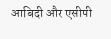आबिदी और एसीपी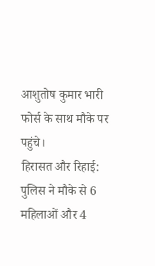आशुतोष कुमार भारी फोर्स के साथ मौके पर पहुंचे।
हिरासत और रिहाई: पुलिस ने मौके से 6 महिलाओं और 4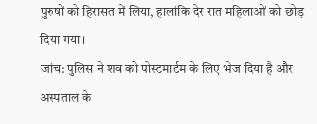पुरुषों को हिरासत में लिया, हालांकि देर रात महिलाओं को छोड़ दिया गया।
जांच: पुलिस ने शव को पोस्टमार्टम के लिए भेज दिया है और अस्पताल के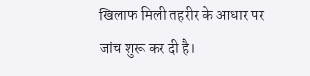खिलाफ मिली तहरीर के आधार पर जांच शुरू कर दी है।